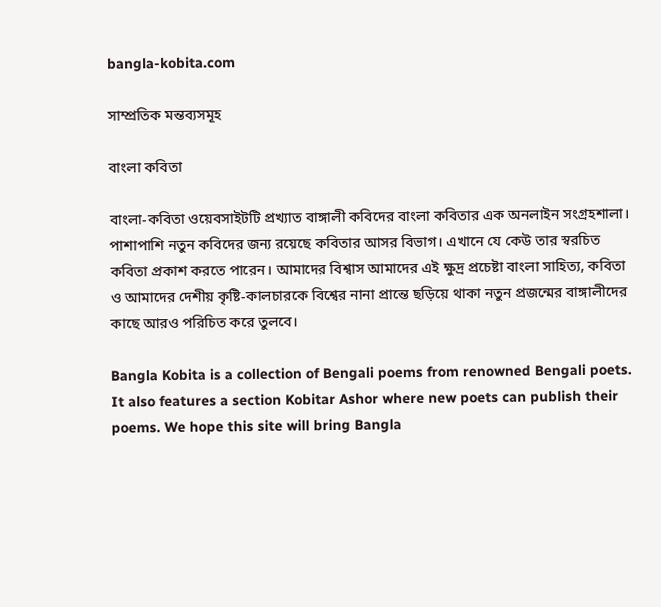bangla-kobita.com

সাম্প্রতিক মন্তব্যসমূহ

বাংলা কবিতা

বাংলা-কবিতা ওয়েবসাইটটি প্রখ্যাত বাঙ্গালী কবিদের বাংলা কবিতার এক অনলাইন সংগ্রহশালা। পাশাপাশি নতুন কবিদের জন্য রয়েছে কবিতার আসর বিভাগ। এখানে যে কেউ তার স্বরচিত কবিতা প্রকাশ করতে পারেন। আমাদের বিশ্বাস আমাদের এই ক্ষুদ্র প্রচেষ্টা বাংলা সাহিত্য, কবিতা ও আমাদের দেশীয় কৃষ্টি-কালচারকে বিশ্বের নানা প্রান্তে ছড়িয়ে থাকা নতুন প্রজন্মের বাঙ্গালীদের কাছে আরও পরিচিত করে তুলবে।

Bangla Kobita is a collection of Bengali poems from renowned Bengali poets. It also features a section Kobitar Ashor where new poets can publish their poems. We hope this site will bring Bangla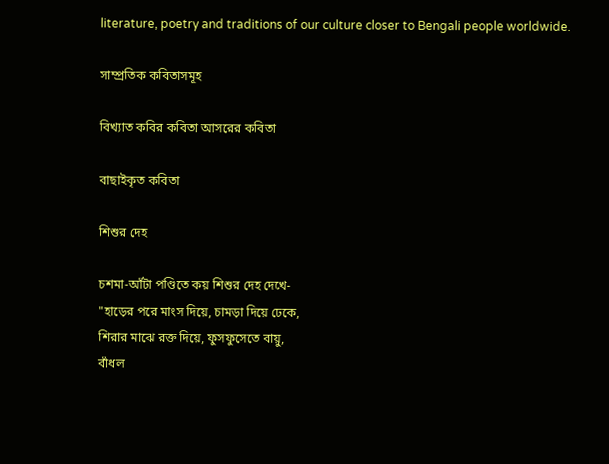literature, poetry and traditions of our culture closer to Bengali people worldwide.

সাম্প্রতিক কবিতাসমূহ

বিখ্যাত কবির কবিতা আসরের কবিতা

বাছাইকৃত কবিতা

শিশুর দেহ

চশমা-আঁটা পণ্ডিতে কয় শিশুর দেহ দেখে-
"হাড়ের পরে মাংস দিয়ে, চামড়া দিয়ে ঢেকে,
শিরার মাঝে রক্ত দিয়ে, ফুসফুসেতে বায়ু,
বাঁধল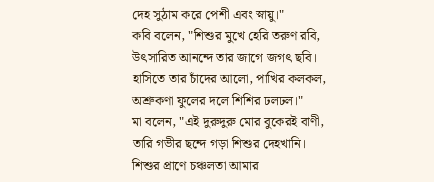দেহ সুঠাম করে পেশী এবং স্নায়ু।"
কবি বলেন, "শিশুর মুখে হেরি তরুণ রবি,
উৎসারিত আনন্দে তার জাগে জগৎ ছবি।
হাসিতে তার চাঁদের আলো, পাখির কলকল,
অশ্রুকণা ফুলের দলে শিশির ঢলঢল।"
মা বলেন, "এই দুরুদুরু মোর বুকেরই বাণী,
তারি গভীর ছন্দে গড়া শিশুর দেহখানি।
শিশুর প্রাণে চঞ্চলতা আমার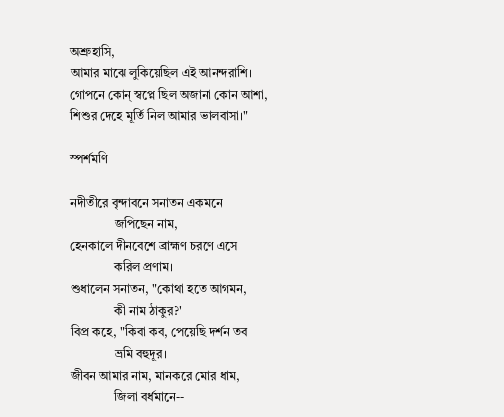অশ্রুহাসি,
আমার মাঝে লুকিয়েছিল এই আনন্দরাশি।
গোপনে কোন্‌ স্বপ্নে ছিল অজানা কোন আশা,
শিশুর দেহে মূর্তি নিল আমার ভালবাসা।"

স্পর্শমণি

নদীতীরে বৃন্দাবনে সনাতন একমনে
              জপিছেন নাম,
হেনকালে দীনবেশে ব্রাহ্মণ চরণে এসে
              করিল প্রণাম।
শুধালেন সনাতন, "কোথা হতে আগমন,
              কী নাম ঠাকুর?'
বিপ্র কহে, "কিবা কব, পেয়েছি দর্শন তব
              ভ্রমি বহুদূর।
জীবন আমার নাম, মানকরে মোর ধাম,
              জিলা বর্ধমানে--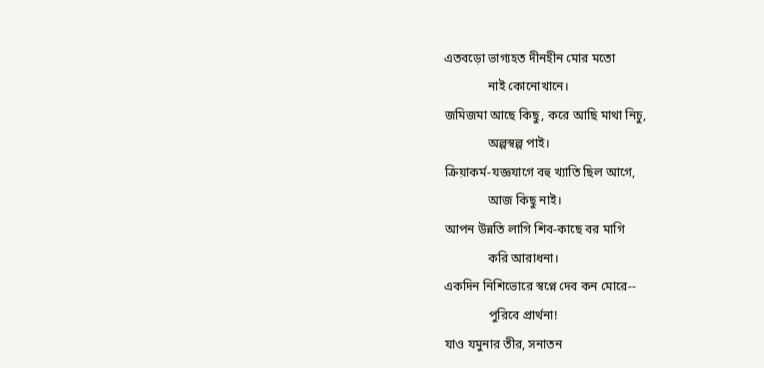এতবড়ো ভাগ্যহত দীনহীন মোর মতো
              নাই কোনোখানে।
জমিজমা আছে কিছু, করে আছি মাথা নিচু,
              অল্পস্বল্প পাই।
ক্রিয়াকর্ম-যজ্ঞযাগে বহু খ্যাতি ছিল আগে,
              আজ কিছু নাই।
আপন উন্নতি লাগি শিব-কাছে বর মাগি
              করি আরাধনা।
একদিন নিশিভোরে স্বপ্নে দেব কন মোরে--
              পুরিবে প্রার্থনা!
যাও যমুনার তীর, সনাতন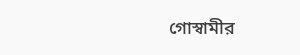গোস্বামীর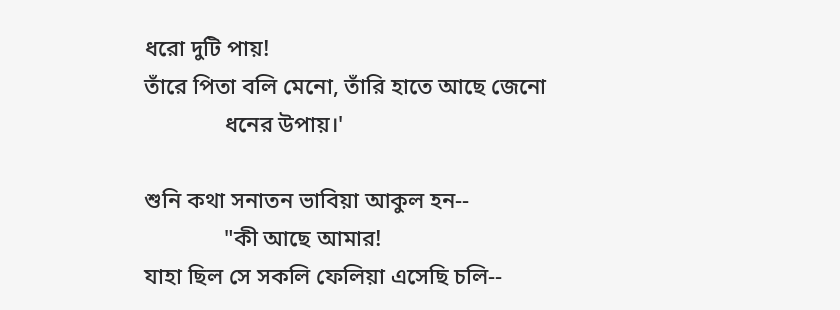ধরো দুটি পায়!
তাঁরে পিতা বলি মেনো, তাঁরি হাতে আছে জেনো
              ধনের উপায়।'

শুনি কথা সনাতন ভাবিয়া আকুল হন--
              "কী আছে আমার!
যাহা ছিল সে সকলি ফেলিয়া এসেছি চলি--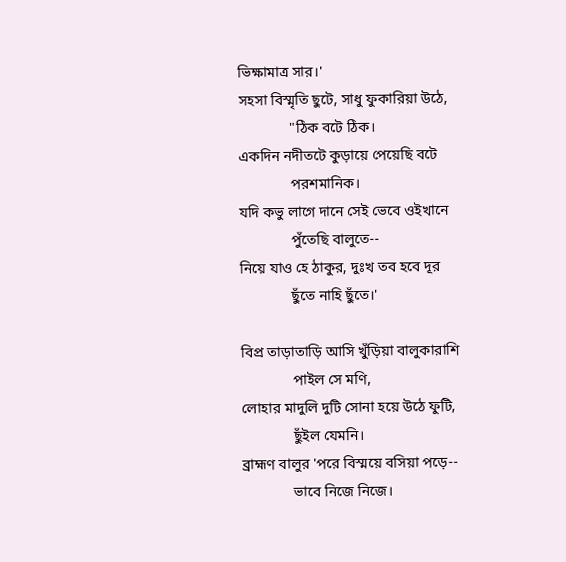ভিক্ষামাত্র সার।'
সহসা বিস্মৃতি ছুটে, সাধু ফুকারিয়া উঠে,
              "ঠিক বটে ঠিক।
একদিন নদীতটে কুড়ায়ে পেয়েছি বটে
              পরশমানিক।
যদি কভু লাগে দানে সেই ভেবে ওইখানে
              পুঁতেছি বালুতে--
নিয়ে যাও হে ঠাকুর, দুঃখ তব হবে দূর
              ছুঁতে নাহি ছুঁতে।'

বিপ্র তাড়াতাড়ি আসি খুঁড়িয়া বালুকারাশি
              পাইল সে মণি,
লোহার মাদুলি দুটি সোনা হয়ে উঠে ফুটি,
              ছুঁইল যেমনি।
ব্রাহ্মণ বালুর 'পরে বিস্ময়ে বসিয়া পড়ে--
              ভাবে নিজে নিজে।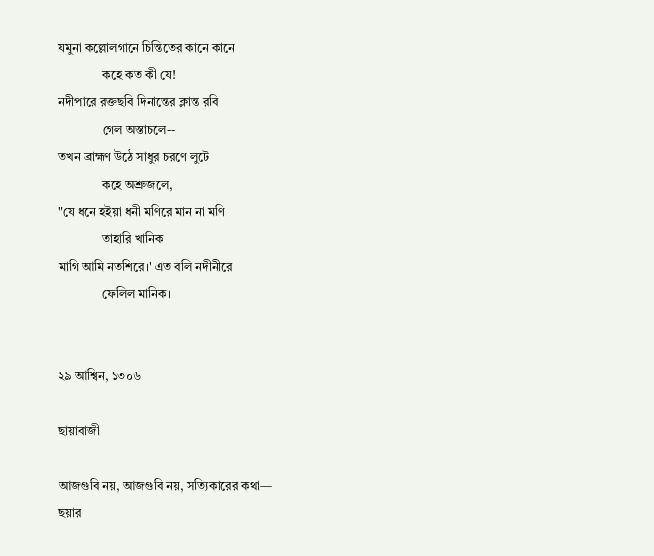যমুনা কল্লোলগানে চিন্তিতের কানে কানে
              কহে কত কী যে!
নদীপারে রক্তছবি দিনান্তের ক্লান্ত রবি
              গেল অস্তাচলে--
তখন ব্রাহ্মণ উঠে সাধুর চরণে লুটে
              কহে অশ্রুজলে,
"যে ধনে হইয়া ধনী মণিরে মান না মণি
              তাহারি খানিক
মাগি আমি নতশিরে।' এত বলি নদীনীরে
              ফেলিল মানিক।


২৯ আশ্বিন, ১৩০৬

ছায়াবাজী

আজগুবি নয়, আজগুবি নয়, সত্যিকারের কথা—
ছয়ার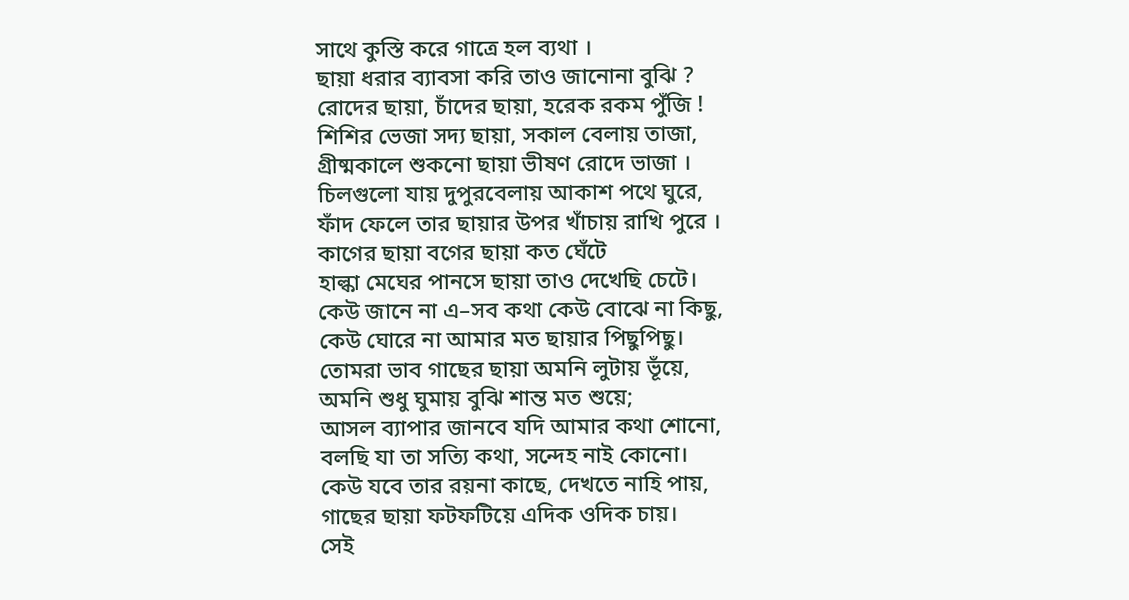সাথে কুস্তি করে গাত্রে হল ব্যথা ।
ছায়া ধরার ব্যাবসা করি তাও জানোনা বুঝি ?
রোদের ছায়া, চাঁদের ছায়া, হরেক রকম পুঁজি !
শিশির ভেজা সদ্য ছায়া, সকাল বেলায় তাজা,
গ্রীষ্মকালে শুকনো ছায়া ভীষণ রোদে ভাজা ।
চিলগুলো যায় দুপুরবেলায় আকাশ পথে ঘুরে,
ফাঁদ ফেলে তার ছায়ার উপর খাঁচায় রাখি পুরে ।
কাগের ছায়া বগের ছায়া কত ঘেঁটে
হাল্কা মেঘের পানসে ছায়া তাও দেখেছি চেটে।
কেউ জানে না এ–সব কথা কেউ বোঝে না কিছু,
কেউ ঘোরে না আমার মত ছায়ার পিছুপিছু।
তোমরা ভাব গাছের ছায়া অমনি লুটায় ভূঁয়ে,
অমনি শুধু ঘুমায় বুঝি শান্ত মত শুয়ে;
আসল ব্যাপার জানবে যদি আমার কথা শোনো,
বলছি যা তা সত্যি কথা, সন্দেহ নাই কোনো।
কেউ যবে তার রয়না কাছে, দেখতে নাহি পায়,
গাছের ছায়া ফটফটিয়ে এদিক ওদিক চায়।
সেই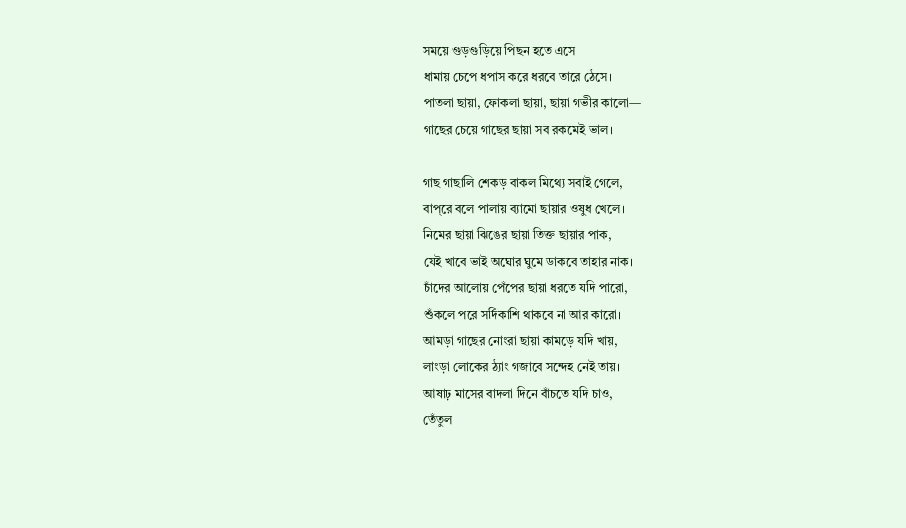সময়ে গুড়গুড়িয়ে পিছন হতে এসে
ধামায় চেপে ধপাস করে ধরবে তারে ঠেসে।
পাতলা ছায়া, ফোকলা ছায়া, ছায়া গভীর কালো—
গাছের চেয়ে গাছের ছায়া সব রকমেই ভাল।

গাছ গাছালি শেকড় বাকল মিথ্যে সবাই গেলে,
বাপ্‌রে বলে পালায় ব্যামো ছায়ার ওষুধ খেলে।
নিমের ছায়া ঝিঙের ছায়া তিক্ত ছায়ার পাক,
যেই খাবে ভাই অঘোর ঘুমে ডাকবে তাহার নাক।
চাঁদের আলোয় পেঁপের ছায়া ধরতে যদি পারো,
শুঁকলে পরে সর্দিকাশি থাকবে না আর কারো।
আমড়া গাছের নোংরা ছায়া কামড়ে যদি খায়,
লাংড়া লোকের ঠ্যাং গজাবে সন্দেহ নেই তায়।
আষাঢ় মাসের বাদলা দিনে বাঁচতে যদি চাও,
তেঁতুল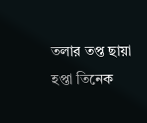তলার তপ্ত ছায়া হপ্তা তিনেক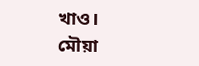খাও।
মৌয়া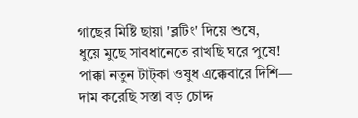গাছের মিষ্টি ছায়া 'ব্লটিং' দিয়ে শুষে,
ধুয়ে মুছে সাবধানেতে রাখছি ঘরে পুষে!
পাক্কা নতুন টাট্‌কা ওষুধ এক্কেবারে দিশি—
দাম করেছি সস্তা বড় চোদ্দ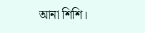আনা শিশি।